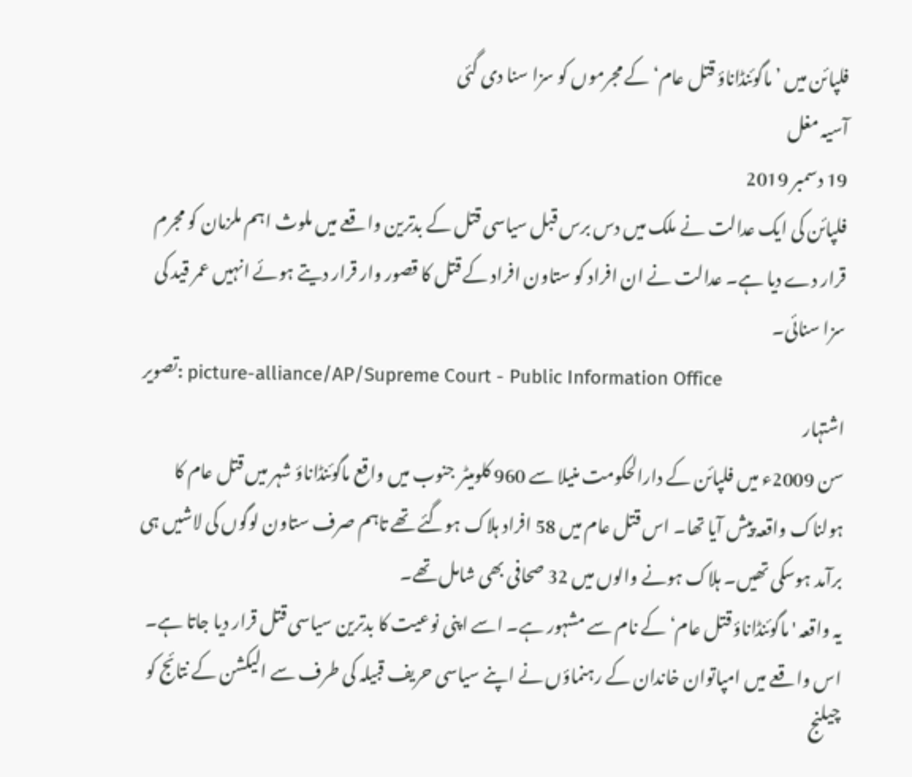فلپائن میں ’ماگوئنڈاناؤ قتل عام‘ کے مجرموں کو سزا سنا دی گئی
آسیہ مغل
19 دسمبر 2019
فلپائن کی ایک عدالت نے ملک میں دس برس قبل سیاسی قتل کے بدترین واقعے میں ملوث اہم ملزمان کو مجرم قرار دے دیا ہے۔ عدالت نے ان افراد کو ستاون افراد کے قتل کا قصور وار قرار دیتے ہوئے انہیں عمر قید کی سزا سنائی۔
تصویر: picture-alliance/AP/Supreme Court - Public Information Office
اشتہار
سن 2009ء میں فلپائن کے دارالحکومت منیلا سے 960 کلومیٹر جنوب میں واقع ماگوئنڈاناؤ شہر میں قتل عام کا ہولناک واقعہ پیش آیا تھا۔ اس قتل عام میں 58 افراد ہلاک ہوگئے تھے تاہم صرف ستاون لوگوں کی لاشیں ہی برآمد ہوسکی تھیں۔ ہلاک ہونے والوں میں 32 صحافی بھی شامل تھے۔
یہ واقعہ 'ماگوئنڈاناؤ قتل عام‘ کے نام سے مشہور ہے۔ اسے اپنی نوعیت کا بدترین سیاسی قتل قرار دیا جاتا ہے۔ اس واقعے میں امپاتوان خاندان کے رہنماؤں نے اپنے سیاسی حریف قبیلہ کی طرف سے الیکشن کے نتائج کو چیلنج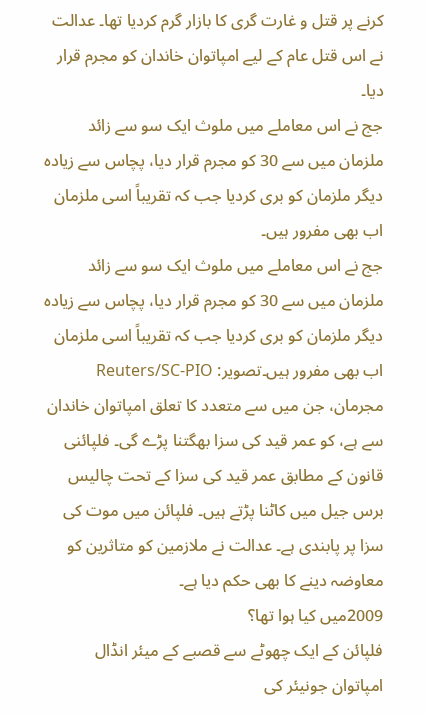کرنے پر قتل و غارت گری کا بازار گرم کردیا تھا۔ عدالت نے اس قتل عام کے لیے امپاتوان خاندان کو مجرم قرار دیا۔
جج نے اس معاملے میں ملوث ایک سو سے زائد ملزمان میں سے 30 کو مجرم قرار دیا، پچاس سے زیادہ دیگر ملزمان کو بری کردیا جب کہ تقریباً اسی ملزمان اب بھی مفرور ہیں۔
جج نے اس معاملے میں ملوث ایک سو سے زائد ملزمان میں سے 30 کو مجرم قرار دیا، پچاس سے زیادہ دیگر ملزمان کو بری کردیا جب کہ تقریباً اسی ملزمان اب بھی مفرور ہیں۔تصویر: Reuters/SC-PIO
مجرمان، جن میں سے متعدد کا تعلق امپاتوان خاندان سے ہے، کو عمر قید کی سزا بھگتنا پڑے گی۔ فلپائنی قانون کے مطابق عمر قید کی سزا کے تحت چالیس برس جیل میں کاٹنا پڑتے ہیں۔ فلپائن میں موت کی سزا پر پابندی ہے۔ عدالت نے ملازمین کو متاثرین کو معاوضہ دینے کا بھی حکم دیا ہے۔
2009میں کیا ہوا تھا؟
فلپائن کے ایک چھوٹے سے قصبے کے میئر انڈال امپاتوان جونیئر کی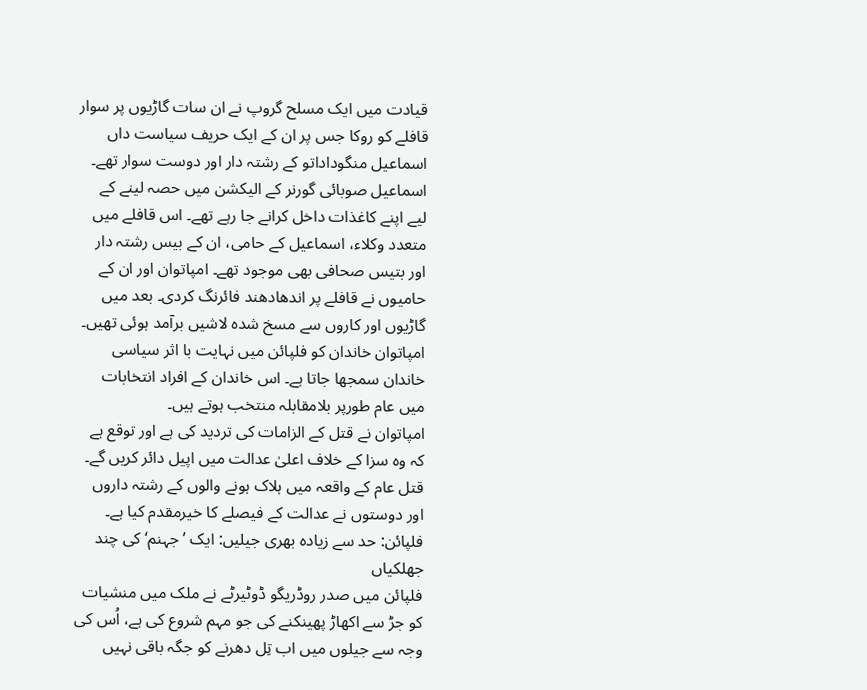قیادت میں ایک مسلح گروپ نے ان سات گاڑیوں پر سوار قافلے کو روکا جس پر ان کے ایک حریف سیاست داں اسماعیل منگوداداتو کے رشتہ دار اور دوست سوار تھے۔ اسماعیل صوبائی گورنر کے الیکشن میں حصہ لینے کے لیے اپنے کاغذات داخل کرانے جا رہے تھے۔ اس قافلے میں متعدد وکلاء، اسماعیل کے حامی، ان کے بیس رشتہ دار اور بتیس صحافی بھی موجود تھے۔ امپاتوان اور ان کے حامیوں نے قافلے پر اندھادھند فائرنگ کردی۔ بعد میں گاڑیوں اور کاروں سے مسخ شدہ لاشیں برآمد ہوئی تھیں۔
امپاتوان خاندان کو فلپائن میں نہایت با اثر سیاسی خاندان سمجھا جاتا ہے۔ اس خاندان کے افراد انتخابات میں عام طورپر بلامقابلہ منتخب ہوتے ہیں۔
امپاتوان نے قتل کے الزامات کی تردید کی ہے اور توقع ہے کہ وہ سزا کے خلاف اعلیٰ عدالت میں اپیل دائر کریں گے۔ قتل عام کے واقعہ میں ہلاک ہونے والوں کے رشتہ داروں اور دوستوں نے عدالت کے فیصلے کا خیرمقدم کیا ہے۔
فلپائن: حد سے زیادہ بھری جیلیں: ایک ’جہنم‘ کی چند جھلکیاں
فلپائن میں صدر روڈریگو ڈوٹیرٹے نے ملک میں منشیات کو جڑ سے اکھاڑ پھینکنے کی جو مہم شروع کی ہے، اُس کی وجہ سے جیلوں میں اب تِل دھرنے کو جگہ باقی نہیں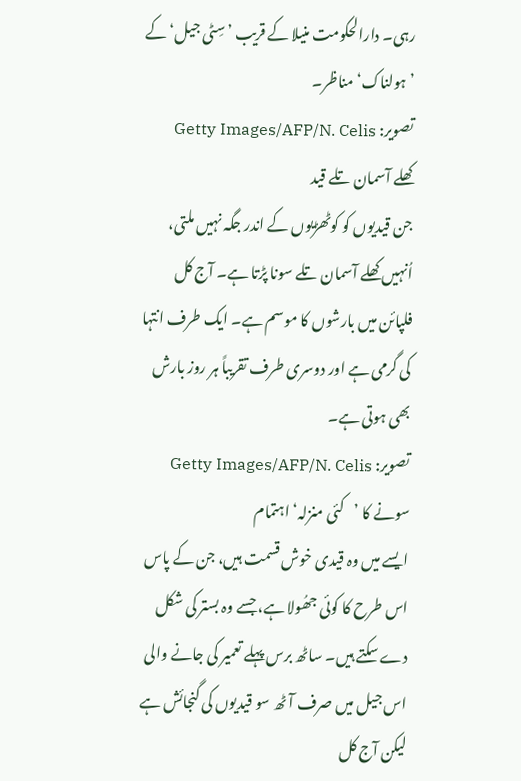رہی۔ دارالحکومت منیلا کے قریب ’سِٹی جیل‘ کے ’ہولناک‘ مناظر۔
تصویر: Getty Images/AFP/N. Celis
کھلے آسمان تلے قید
جن قیدیوں کو کوٹھڑیوں کے اندر جگہ نہیں ملتی، اُنہیں کھلے آسمان تلے سونا پڑتا ہے۔ آج کل فلپائن میں بارشوں کا موسم ہے۔ ایک طرف انتہا کی گرمی ہے اور دوسری طرف تقریباً ہر روز بارش بھی ہوتی ہے۔
تصویر: Getty Images/AFP/N. Celis
سونے کا ’کئی منزلہ‘ اہتمام
ایسے میں وہ قیدی خوش قسمت ہیں، جن کے پاس اس طرح کا کوئی جھُولا ہے، جسے وہ بستر کی شکل دے سکتے ہیں۔ ساٹھ برس پہلے تعمیر کی جانے والی اس جیل میں صرف آٹھ سو قیدیوں کی گنجائش ہے لیکن آج کل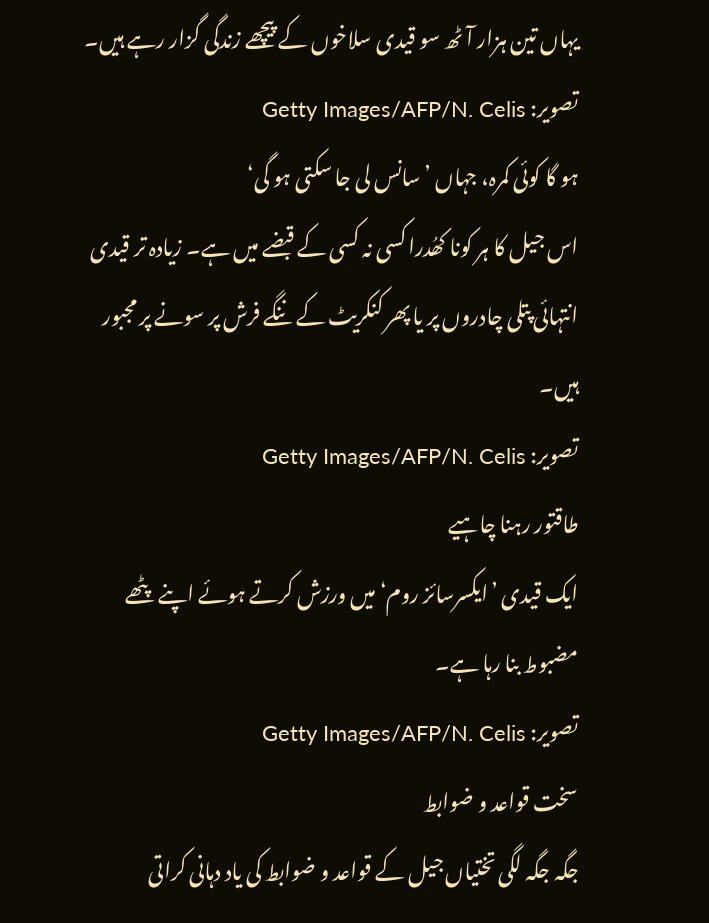یہاں تین ہزار آٹھ سو قیدی سلاخوں کے پیچھے زندگی گزار رہے ہیں۔
تصویر: Getty Images/AFP/N. Celis
ہو گا کوئی کمرہ، جہاں ’سانس لی جا سکتی ہو گی‘
اس جیل کا ہر کونا کھُدرا کسی نہ کسی کے قبضے میں ہے۔ زیادہ تر قیدی انتہائی پتلی چادروں پر یا پھر کنکریٹ کے ننگے فرش پر سونے پر مجبور ہیں۔
تصویر: Getty Images/AFP/N. Celis
طاقتور رہنا چاہیے
ایک قیدی ’ایکسرسائز روم‘ میں ورزش کرتے ہوئے اپنے پٹھے مضبوط بنا رہا ہے۔
تصویر: Getty Images/AFP/N. Celis
سخت قواعد و ضوابط
جگہ جگہ لگی تختیاں جیل کے قواعد و ضوابط کی یاد دہانی کراتی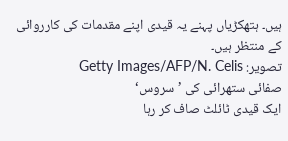ہیں۔ ہتھکڑیاں پہنے یہ قیدی اپنے مقدمات کی کارروائی کے منتظر ہیں۔
تصویر: Getty Images/AFP/N. Celis
صفائی ستھرائی کی ’سروس‘
ایک قیدی ٹائلٹ صاف کر رہا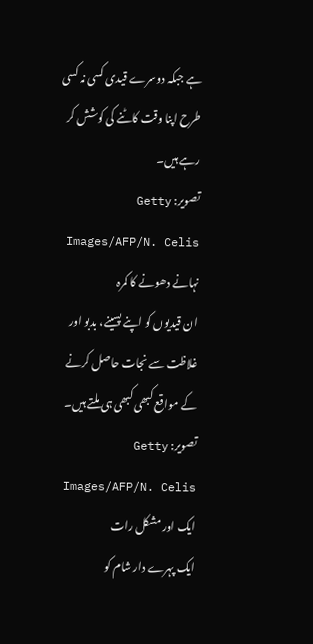ہے جبکہ دوسرے قیدی کسی نہ کسی طرح اپنا وقت کاٹنے کی کوشش کر رہے ہیں۔
تصویر: Getty Images/AFP/N. Celis
نہانے دھونے کا کمرہ
ان قیدیوں کو اپنے پسینے، بدبو اور غلاظت سے نجات حاصل کرنے کے مواقع کبھی کبھی ہی ملتے ہیں۔
تصویر: Getty Images/AFP/N. Celis
ایک اور مشکل رات
ایک پہرے دار شام کو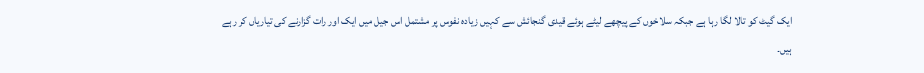ایک گیٹ کو تالا لگا رہا ہے جبکہ سلاخوں کے پیچھے لیٹے ہوئے قیدی گنجائش سے کہیں زیادہ نفوس پر مشتمل اس جیل میں ایک اور رات گزارنے کی تیاریاں کر رہے ہیں۔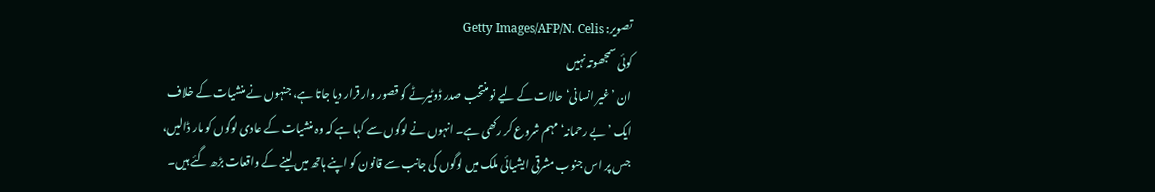تصویر: Getty Images/AFP/N. Celis
کوئی سمجھوتہ نہیں
ان ’غیر انسانی‘ حالات کے لیے نو منتخب صدر ڈوٹیرٹے کو قصور وار قرار دیا جاتا ہے، جنہوں نے منشیات کے خلاف ایک ’بے رحمانہ‘ مہم شروع کر رکھی ہے۔ انہوں نے لوگوں سے کہا ہے کہ وہ منشیات کے عادی لوگوں کو مار ڈالیں، جس پر اس جنوب مشرقی ایشیائی ملک میں لوگوں کی جانب سے قانون کو اپنے ہاتھ میں لینے کے واقعات بڑھ گئے ہیں۔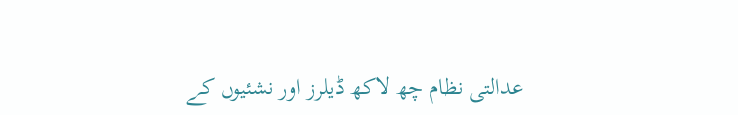عدالتی نظام چھ لاکھ ڈیلرز اور نشئیوں کے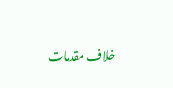خلاف مقدمات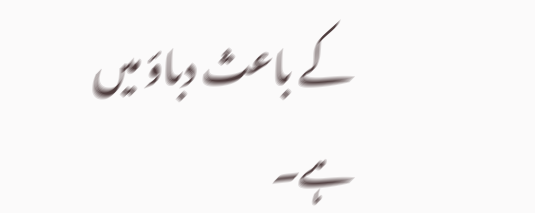کے باعث دباؤ میں ہے۔